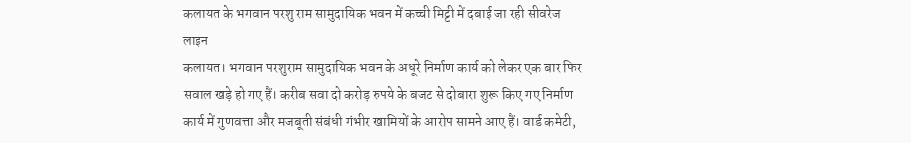कलायत के भगवान परशु राम सामुदायिक भवन में कच्ची मिट्टी में दबाई जा रही सीवरेज लाइन
कलायत। भगवान परशुराम सामुदायिक भवन के अधूरे निर्माण कार्य को लेकर एक बार फिर सवाल खड़े हो गए हैं। करीब सवा दो करोड़ रुपये के बजट से दोबारा शुरू किए गए निर्माण कार्य में गुणवत्ता और मजबूती संबंधी गंभीर खामियों के आरोप सामने आए हैं। वार्ड कमेटी,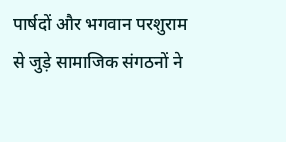पार्षदों और भगवान परशुराम से जुड़े सामाजिक संगठनों ने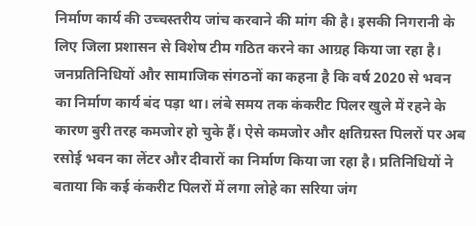निर्माण कार्य की उच्चस्तरीय जांच करवाने की मांग की है। इसकी निगरानी के लिए जिला प्रशासन से विशेष टीम गठित करने का आग्रह किया जा रहा है। जनप्रतिनिधियों और सामाजिक संगठनों का कहना है कि वर्ष 2020 से भवन का निर्माण कार्य बंद पड़ा था। लंबे समय तक कंकरीट पिलर खुले में रहने के कारण बुरी तरह कमजोर हो चुके हैं। ऐसे कमजोर और क्षतिग्रस्त पिलरों पर अब रसोई भवन का लेंटर और दीवारों का निर्माण किया जा रहा है। प्रतिनिधियों ने बताया कि कई कंकरीट पिलरों में लगा लोहे का सरिया जंग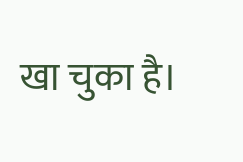खा चुका है।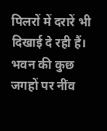पिलरों में दरारें भी दिखाई दे रही हैं। भवन की कुछ जगहों पर नींव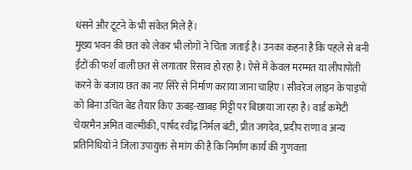धंसने और टूटने के भी संकेत मिले हैं।
मुख्य भवन की छत को लेकर भी लोगों ने चिंता जताई है। उनका कहना है कि पहले से बनी ईंटों की फर्श वाली छत से लगातार रिसाव हो रहा है। ऐसे में केवल मरम्मत या लीपापोती करने के बजाय छत का नए सिरे से निर्माण कराया जाना चाहिए। सीवरेज लाइन के पाइपों को बिना उचित बेड तैयार किए ऊबड़-खाबड़ मिट्टी पर बिछाया जा रहा है। वार्ड कमेटी चेयरमैन अमित वाल्मीकी, पार्षद रवींद्र निर्मल बंटी, प्रीत जगदेव, प्रदीप राणा व अन्य प्रतिनिधियों ने जिला उपायुक्त से मांग की है कि निर्माण कार्य की गुणवत्ता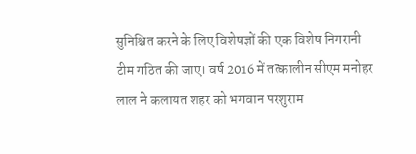सुनिश्चित करने के लिए विशेषज्ञों की एक विशेष निगरानी टीम गठित की जाए। वर्ष 2016 में तत्कालीन सीएम मनोहर लाल ने कलायत शहर को भगवान परशुराम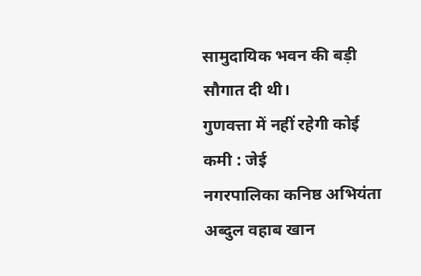सामुदायिक भवन की बड़ी सौगात दी थी।
गुणवत्ता में नहीं रहेगी कोई कमी : जेई
नगरपालिका कनिष्ठ अभियंता अब्दुल वहाब खान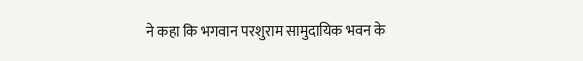ने कहा कि भगवान परशुराम सामुदायिक भवन के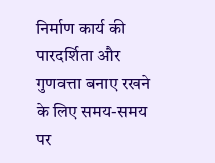निर्माण कार्य की पारदर्शिता और गुणवत्ता बनाए रखने के लिए समय-समय पर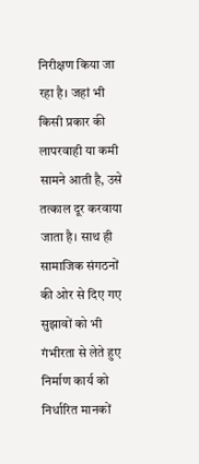निरीक्षण किया जा रहा है। जहां भी किसी प्रकार की लापरवाही या कमी सामने आती है, उसे तत्काल दूर करवाया जाता है। साथ ही सामाजिक संगठनों की ओर से दिए गए सुझावों को भी गंभीरता से लेते हुए निर्माण कार्य को निर्धारित मानकों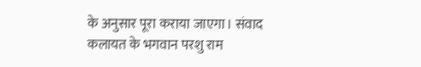के अनुसार पूरा कराया जाएगा। संवाद
कलायत के भगवान परशु राम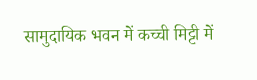सामुदायिक भवन में कच्ची मिट्टी में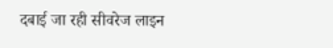दबाई जा रही सीवरेज लाइन